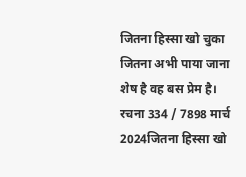जितना हिस्सा खो चुका जितना अभी पाया जाना शेष है वह बस प्रेम है।
रचना 334 / 7898 मार्च 2024जितना हिस्सा खो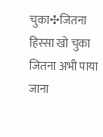चुका✣जितना हिस्सा खो चुका जितना अभी पाया जाना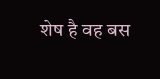शेष है वह बस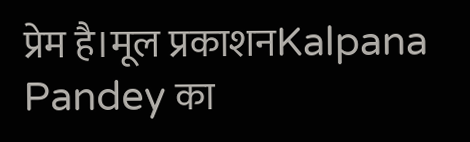प्रेम है।मूल प्रकाशनKalpana Pandey का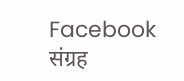Facebook संग्रह